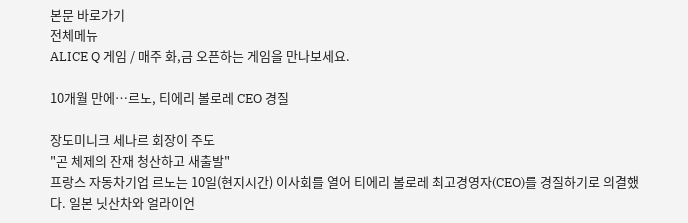본문 바로가기
전체메뉴
ALICE Q 게임 / 매주 화,금 오픈하는 게임을 만나보세요.

10개월 만에…르노, 티에리 볼로레 CEO 경질

장도미니크 세나르 회장이 주도
"곤 체제의 잔재 청산하고 새출발"
프랑스 자동차기업 르노는 10일(현지시간) 이사회를 열어 티에리 볼로레 최고경영자(CEO)를 경질하기로 의결했다. 일본 닛산차와 얼라이언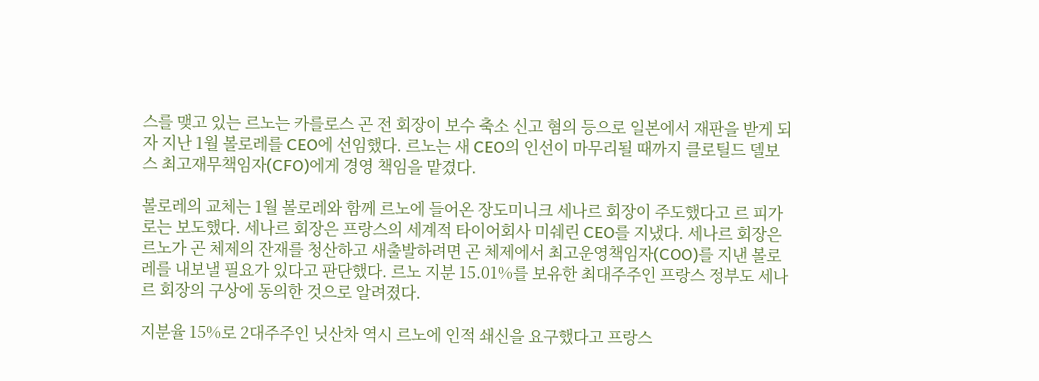스를 맺고 있는 르노는 카를로스 곤 전 회장이 보수 축소 신고 혐의 등으로 일본에서 재판을 받게 되자 지난 1월 볼로레를 CEO에 선임했다. 르노는 새 CEO의 인선이 마무리될 때까지 클로틸드 델보스 최고재무책임자(CFO)에게 경영 책임을 맡겼다.

볼로레의 교체는 1월 볼로레와 함께 르노에 들어온 장도미니크 세나르 회장이 주도했다고 르 피가로는 보도했다. 세나르 회장은 프랑스의 세계적 타이어회사 미쉐린 CEO를 지냈다. 세나르 회장은 르노가 곤 체제의 잔재를 청산하고 새출발하려면 곤 체제에서 최고운영책임자(COO)를 지낸 볼로레를 내보낼 필요가 있다고 판단했다. 르노 지분 15.01%를 보유한 최대주주인 프랑스 정부도 세나르 회장의 구상에 동의한 것으로 알려졌다.

지분율 15%로 2대주주인 닛산차 역시 르노에 인적 쇄신을 요구했다고 프랑스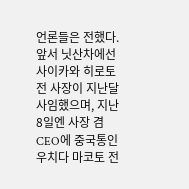언론들은 전했다. 앞서 닛산차에선 사이카와 히로토 전 사장이 지난달 사임했으며, 지난 8일엔 사장 겸 CEO에 중국통인 우치다 마코토 전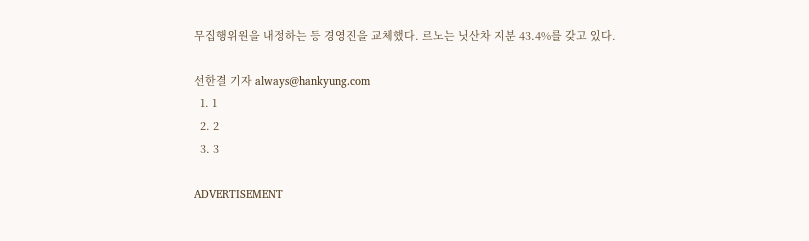무집행위원을 내정하는 등 경영진을 교체했다. 르노는 닛산차 지분 43.4%를 갖고 있다.

선한결 기자 always@hankyung.com
  1. 1
  2. 2
  3. 3

ADVERTISEMENT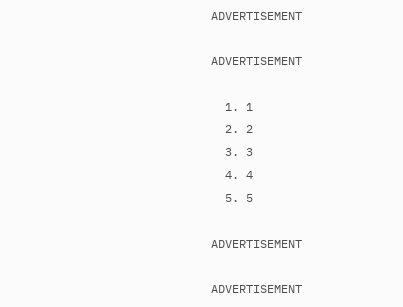ADVERTISEMENT

ADVERTISEMENT

  1. 1
  2. 2
  3. 3
  4. 4
  5. 5

ADVERTISEMENT

ADVERTISEMENT